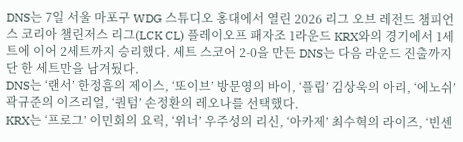DNS는 7일 서울 마포구 WDG 스튜디오 홍대에서 열린 2026 리그 오브 레전드 챔피언스 코리아 챌린저스 리그(LCK CL) 플레이오프 패자조 1라운드 KRX와의 경기에서 1세트에 이어 2세트까지 승리했다. 세트 스코어 2-0을 만든 DNS는 다음 라운드 진출까지 단 한 세트만을 남겨뒀다.
DNS는 ‘랜서’ 한정흠의 제이스, ‘또이브’ 방문영의 바이, ‘플립’ 김상욱의 아리, ‘에노쉬’ 곽규준의 이즈리얼, ‘퀀텀’ 손정환의 레오나를 선택했다.
KRX는 ‘프로그’ 이민회의 요릭, ‘위너’ 우주성의 리신, ‘아카제’ 최수혁의 라이즈, ‘빈센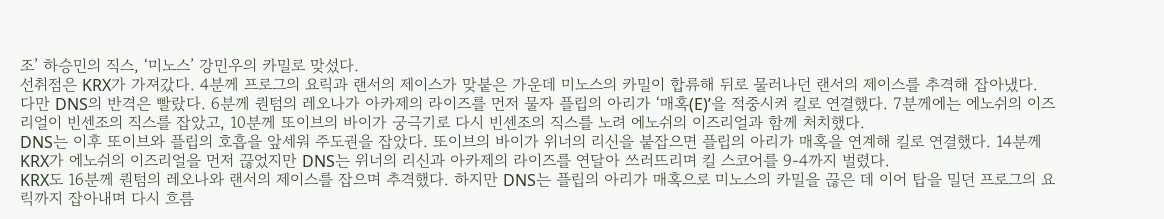조’ 하승민의 직스, ‘미노스’ 강민우의 카밀로 맞섰다.
선취점은 KRX가 가져갔다. 4분께 프로그의 요릭과 랜서의 제이스가 맞붙은 가운데 미노스의 카밀이 합류해 뒤로 물러나던 랜서의 제이스를 추격해 잡아냈다.
다만 DNS의 반격은 빨랐다. 6분께 퀀텀의 레오나가 아카제의 라이즈를 먼저 물자 플립의 아리가 ‘매혹(E)’을 적중시켜 킬로 연결했다. 7분께에는 에노쉬의 이즈리얼이 빈센조의 직스를 잡았고, 10분께 또이브의 바이가 궁극기로 다시 빈센조의 직스를 노려 에노쉬의 이즈리얼과 함께 처치했다.
DNS는 이후 또이브와 플립의 호흡을 앞세워 주도권을 잡았다. 또이브의 바이가 위너의 리신을 붙잡으면 플립의 아리가 매혹을 연계해 킬로 연결했다. 14분께 KRX가 에노쉬의 이즈리얼을 먼저 끊었지만 DNS는 위너의 리신과 아카제의 라이즈를 연달아 쓰러뜨리며 킬 스코어를 9-4까지 벌렸다.
KRX도 16분께 퀀텀의 레오나와 랜서의 제이스를 잡으며 추격했다. 하지만 DNS는 플립의 아리가 매혹으로 미노스의 카밀을 끊은 데 이어 탑을 밀던 프로그의 요릭까지 잡아내며 다시 흐름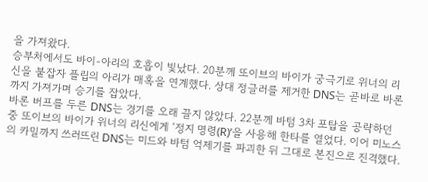을 가져왔다.
승부처에서도 바이-아리의 호흡이 빛났다. 20분께 또이브의 바이가 궁극기로 위너의 리신을 붙잡자 플립의 아리가 매혹을 연계했다. 상대 정글러를 제거한 DNS는 곧바로 바론까지 가져가며 승기를 잡았다.
바론 버프를 두른 DNS는 경기를 오래 끌지 않았다. 22분께 바텀 3차 포탑을 공략하던 중 또이브의 바이가 위너의 리신에게 ‘정지 명령(R)’을 사용해 한타를 열었다. 이어 미노스의 카밀까지 쓰러뜨린 DNS는 미드와 바텀 억제기를 파괴한 뒤 그대로 본진으로 진격했다.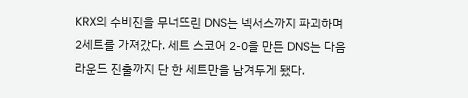KRX의 수비진을 무너뜨린 DNS는 넥서스까지 파괴하며 2세트를 가져갔다. 세트 스코어 2-0을 만든 DNS는 다음 라운드 진출까지 단 한 세트만을 남겨두게 됐다.